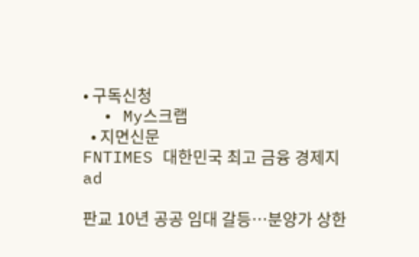• 구독신청
  • My스크랩
  • 지면신문
FNTIMES 대한민국 최고 금융 경제지
ad

판교 10년 공공 임대 갈등…분양가 상한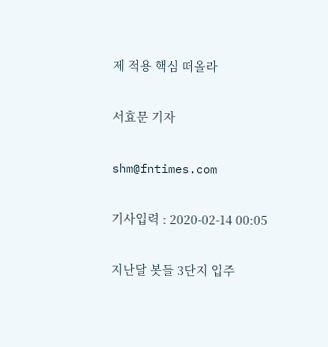제 적용 핵심 떠올라

서효문 기자

shm@fntimes.com

기사입력 : 2020-02-14 00:05

지난달 봇들 3단지 입주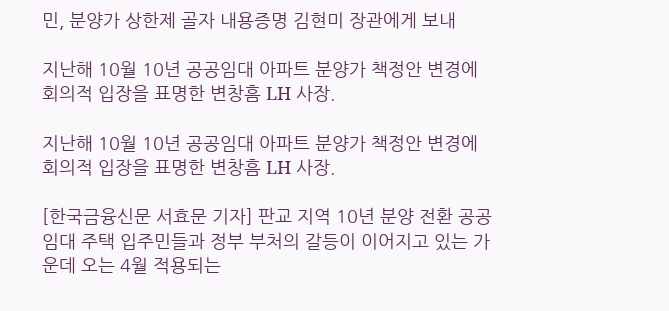민, 분양가 상한제 골자 내용증명 김현미 장관에게 보내

지난해 10월 10년 공공임대 아파트 분양가 책정안 변경에 회의적 입장을 표명한 변창흠 LH 사장.

지난해 10월 10년 공공임대 아파트 분양가 책정안 변경에 회의적 입장을 표명한 변창흠 LH 사장.

[한국금융신문 서효문 기자] 판교 지역 10년 분양 전환 공공 임대 주택 입주민들과 정부 부처의 갈등이 이어지고 있는 가운데 오는 4월 적용되는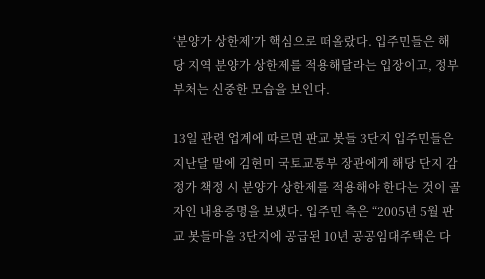‘분양가 상한제’가 핵심으로 떠올랐다. 입주민들은 해당 지역 분양가 상한제를 적용해달라는 입장이고, 정부부처는 신중한 모습을 보인다.

13일 관련 업계에 따르면 판교 봇들 3단지 입주민들은 지난달 말에 김현미 국토교통부 장관에게 해당 단지 감정가 책정 시 분양가 상한제를 적용해야 한다는 것이 골자인 내용증명을 보냈다. 입주민 측은 “2005년 5월 판교 봇들마을 3단지에 공급된 10년 공공임대주택은 다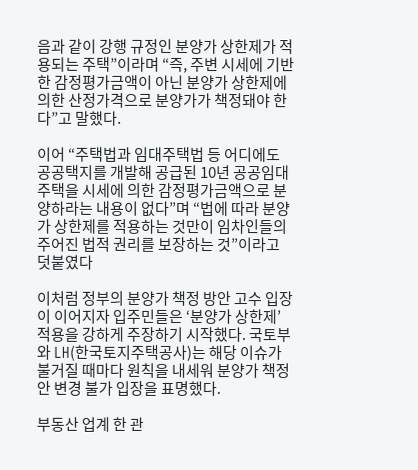음과 같이 강행 규정인 분양가 상한제가 적용되는 주택”이라며 “즉, 주변 시세에 기반한 감정평가금액이 아닌 분양가 상한제에 의한 산정가격으로 분양가가 책정돼야 한다”고 말했다.

이어 “주택법과 임대주택법 등 어디에도 공공택지를 개발해 공급된 10년 공공임대주택을 시세에 의한 감정평가금액으로 분양하라는 내용이 없다”며 “법에 따라 분양가 상한제를 적용하는 것만이 임차인들의 주어진 법적 권리를 보장하는 것”이라고 덧붙였다

이처럼 정부의 분양가 책정 방안 고수 입장이 이어지자 입주민들은 ‘분양가 상한제’ 적용을 강하게 주장하기 시작했다. 국토부와 LH(한국토지주택공사)는 해당 이슈가 불거질 때마다 원칙을 내세워 분양가 책정안 변경 불가 입장을 표명했다.

부동산 업계 한 관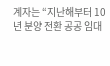계자는 “지난해부터 10년 분양 전환 공공 임대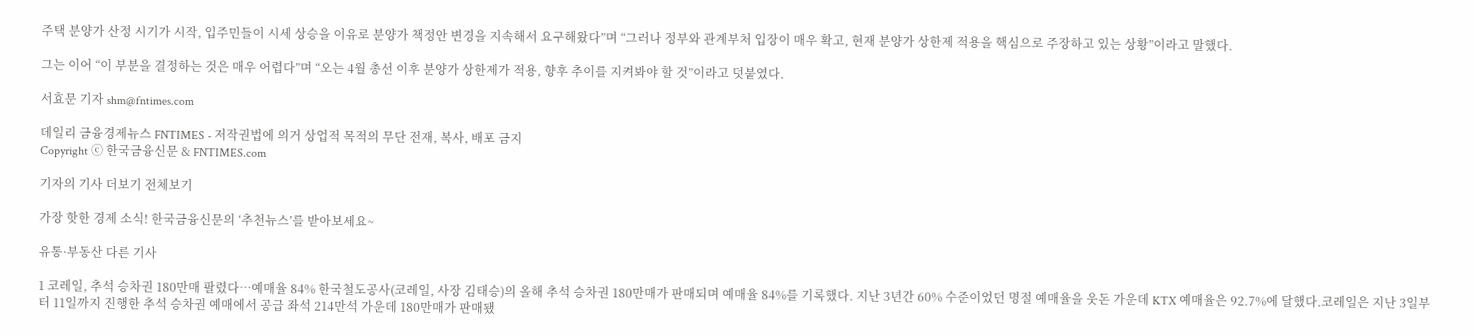주택 분양가 산정 시기가 시작, 입주민들이 시세 상승을 이유로 분양가 책정안 변경을 지속해서 요구해왔다”며 “그러나 정부와 관계부처 입장이 매우 확고, 현재 분양가 상한제 적용을 핵심으로 주장하고 있는 상황”이라고 말했다.

그는 이어 “이 부분을 결정하는 것은 매우 어렵다”며 “오는 4월 총선 이후 분양가 상한제가 적용, 향후 추이를 지켜봐야 할 것”이라고 덧붙였다.

서효문 기자 shm@fntimes.com

데일리 금융경제뉴스 FNTIMES - 저작권법에 의거 상업적 목적의 무단 전재, 복사, 배포 금지
Copyright ⓒ 한국금융신문 & FNTIMES.com

기자의 기사 더보기 전체보기

가장 핫한 경제 소식! 한국금융신문의 ‘추천뉴스’를 받아보세요~

유통·부동산 다른 기사

1 코레일, 추석 승차권 180만매 팔렸다…예매율 84% 한국철도공사(코레일, 사장 김태승)의 올해 추석 승차권 180만매가 판매되며 예매율 84%를 기록했다. 지난 3년간 60% 수준이었던 명절 예매율을 웃돈 가운데 KTX 예매율은 92.7%에 달했다.코레일은 지난 3일부터 11일까지 진행한 추석 승차권 예매에서 공급 좌석 214만석 가운데 180만매가 판매됐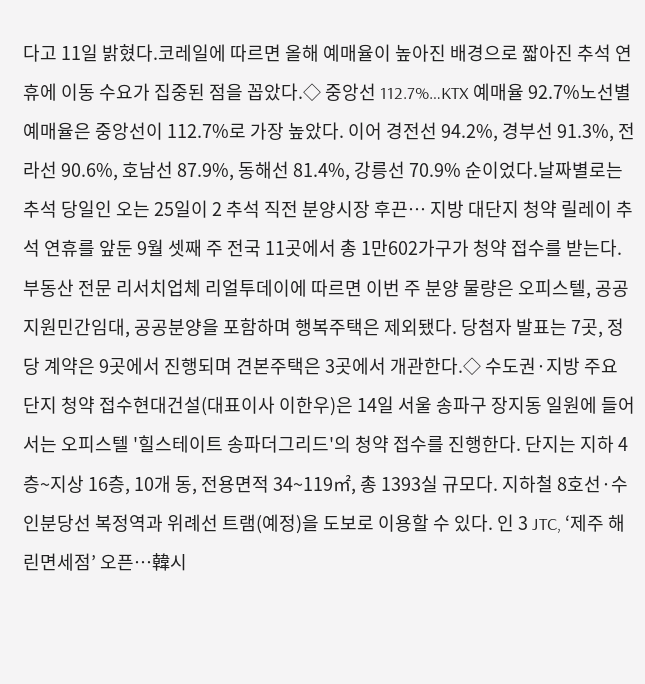다고 11일 밝혔다.코레일에 따르면 올해 예매율이 높아진 배경으로 짧아진 추석 연휴에 이동 수요가 집중된 점을 꼽았다.◇ 중앙선 112.7%…KTX 예매율 92.7%노선별 예매율은 중앙선이 112.7%로 가장 높았다. 이어 경전선 94.2%, 경부선 91.3%, 전라선 90.6%, 호남선 87.9%, 동해선 81.4%, 강릉선 70.9% 순이었다.날짜별로는 추석 당일인 오는 25일이 2 추석 직전 분양시장 후끈… 지방 대단지 청약 릴레이 추석 연휴를 앞둔 9월 셋째 주 전국 11곳에서 총 1만602가구가 청약 접수를 받는다.부동산 전문 리서치업체 리얼투데이에 따르면 이번 주 분양 물량은 오피스텔, 공공지원민간임대, 공공분양을 포함하며 행복주택은 제외됐다. 당첨자 발표는 7곳, 정당 계약은 9곳에서 진행되며 견본주택은 3곳에서 개관한다.◇ 수도권·지방 주요 단지 청약 접수현대건설(대표이사 이한우)은 14일 서울 송파구 장지동 일원에 들어서는 오피스텔 '힐스테이트 송파더그리드'의 청약 접수를 진행한다. 단지는 지하 4층~지상 16층, 10개 동, 전용면적 34~119㎡, 총 1393실 규모다. 지하철 8호선·수인분당선 복정역과 위례선 트램(예정)을 도보로 이용할 수 있다. 인 3 JTC, ‘제주 해린면세점’ 오픈…韓시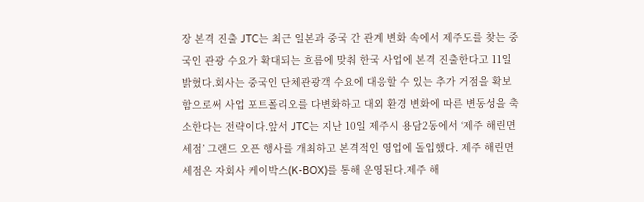장 본격 진출 JTC는 최근 일본과 중국 간 관계 변화 속에서 제주도를 찾는 중국인 관광 수요가 확대되는 흐름에 맞춰 한국 사업에 본격 진출한다고 11일 밝혔다.회사는 중국인 단체관광객 수요에 대응할 수 있는 추가 거점을 확보함으로써 사업 포트폴리오를 다변화하고 대외 환경 변화에 따른 변동성을 축소한다는 전략이다.앞서 JTC는 지난 10일 제주시 용담2동에서 ‘제주 해린면세점’ 그랜드 오픈 행사를 개최하고 본격적인 영업에 돌입했다. 제주 해린면세점은 자회사 케이박스(K-BOX)를 통해 운영된다.제주 해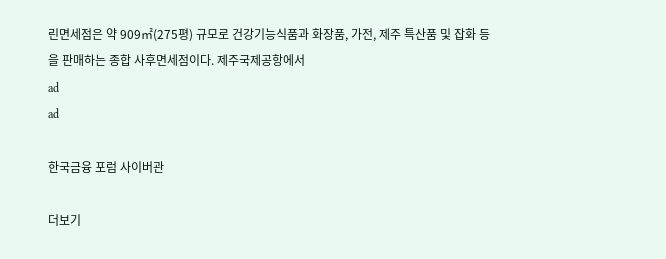린면세점은 약 909㎡(275평) 규모로 건강기능식품과 화장품, 가전, 제주 특산품 및 잡화 등을 판매하는 종합 사후면세점이다. 제주국제공항에서
ad
ad

한국금융 포럼 사이버관

더보기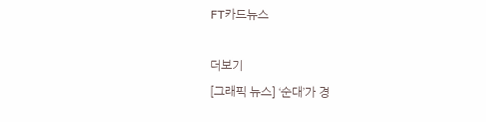FT카드뉴스

더보기
[그래픽 뉴스] ‘순대’가 경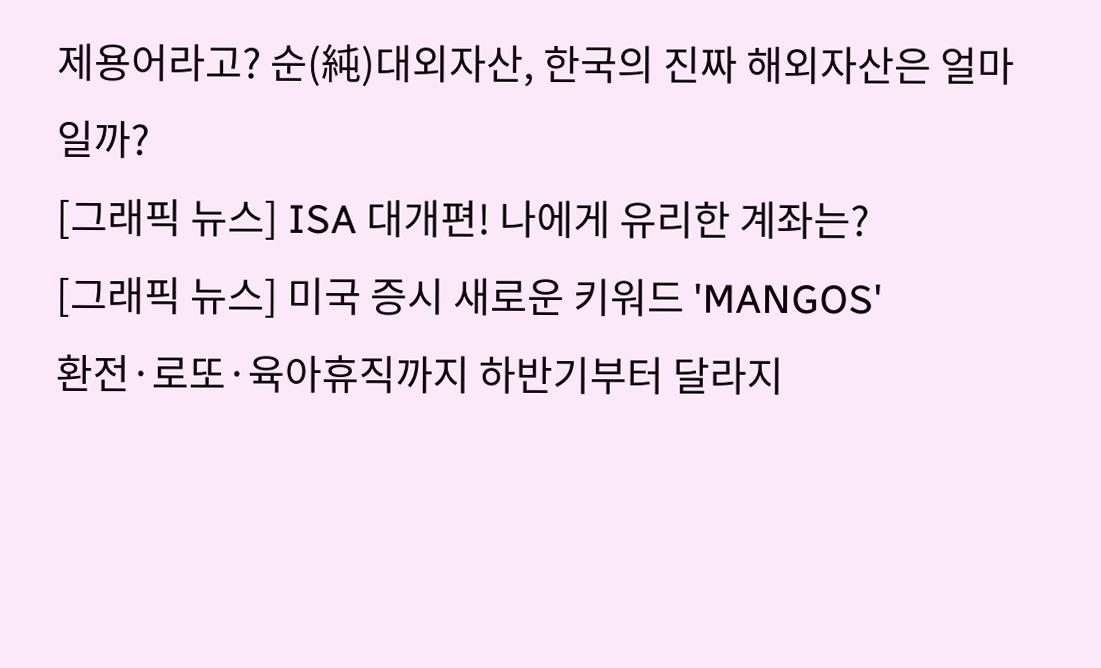제용어라고? 순(純)대외자산, 한국의 진짜 해외자산은 얼마일까?
[그래픽 뉴스] ISA 대개편! 나에게 유리한 계좌는?
[그래픽 뉴스] 미국 증시 새로운 키워드 'MANGOS'
환전·로또·육아휴직까지 하반기부터 달라지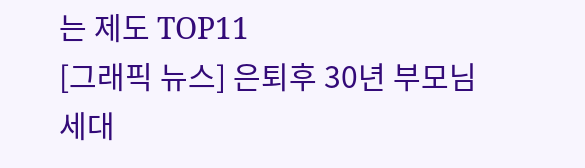는 제도 TOP11
[그래픽 뉴스] 은퇴후 30년 부모님 세대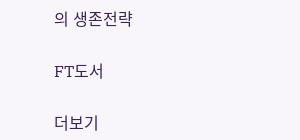의 생존전략

FT도서

더보기